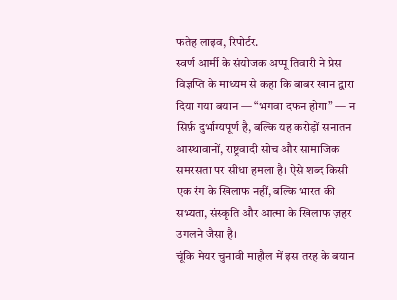फतेह लाइव, रिपोर्टर.
स्वर्ण आर्मी के संयोजक अप्पू तिवारी ने प्रेस विज्ञप्ति के माध्यम से कहा कि बाबर खान द्वारा दिया गया बयान — “भगवा दफन होगा” — न सिर्फ़ दुर्भाग्यपूर्ण है, बल्कि यह करोड़ों सनातन आस्थावानों, राष्ट्रवादी सोच और सामाजिक समरसता पर सीधा हमला है। ऐसे शब्द किसी एक रंग के खिलाफ नहीं, बल्कि भारत की सभ्यता, संस्कृति और आत्मा के खिलाफ ज़हर उगलने जैसा है।
चूंकि मेयर चुनावी माहौल में इस तरह के बयान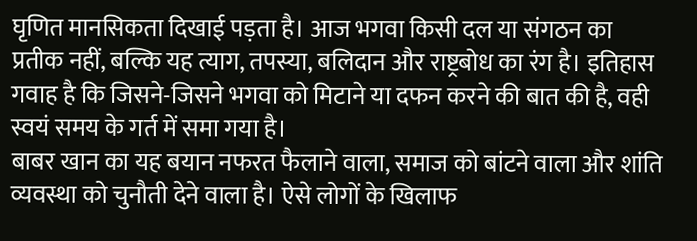घृणित मानसिकता दिखाई पड़ता है। आज भगवा किसी दल या संगठन का प्रतीक नहीं, बल्कि यह त्याग, तपस्या, बलिदान और राष्ट्रबोध का रंग है। इतिहास गवाह है कि जिसने-जिसने भगवा को मिटाने या दफन करने की बात की है, वही स्वयं समय के गर्त में समा गया है।
बाबर खान का यह बयान नफरत फैलाने वाला, समाज को बांटने वाला और शांति व्यवस्था को चुनौती देने वाला है। ऐसे लोगों के खिलाफ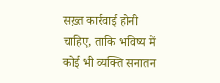सख़्त कार्रवाई होनी चाहिए, ताकि भविष्य में कोई भी व्यक्ति सनातन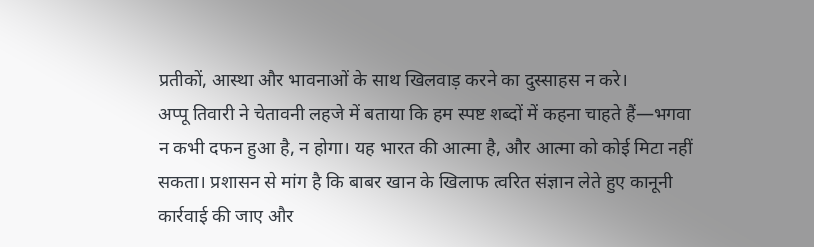प्रतीकों, आस्था और भावनाओं के साथ खिलवाड़ करने का दुस्साहस न करे।
अप्पू तिवारी ने चेतावनी लहजे में बताया कि हम स्पष्ट शब्दों में कहना चाहते हैं—भगवा न कभी दफन हुआ है, न होगा। यह भारत की आत्मा है, और आत्मा को कोई मिटा नहीं सकता। प्रशासन से मांग है कि बाबर खान के खिलाफ त्वरित संज्ञान लेते हुए कानूनी कार्रवाई की जाए और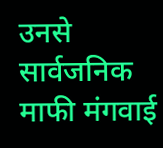उनसे सार्वजनिक माफी मंगवाई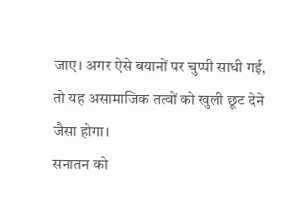जाए। अगर ऐसे बयानों पर चुप्पी साधी गई, तो यह असामाजिक तत्वों को खुली छूट देने जैसा होगा।
सनातन को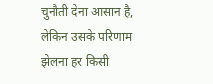चुनौती देना आसान है, लेकिन उसके परिणाम झेलना हर किसी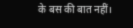के बस की बात नहीं।